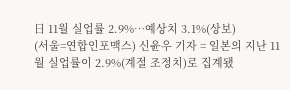日 11월 실업률 2.9%…예상치 3.1%(상보)
(서울=연합인포맥스) 신윤우 기자 = 일본의 지난 11월 실업률이 2.9%(계절 조정치)로 집계됐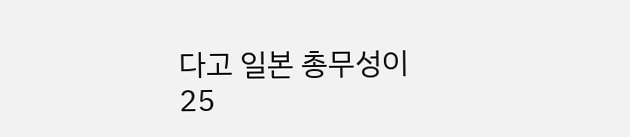다고 일본 총무성이 25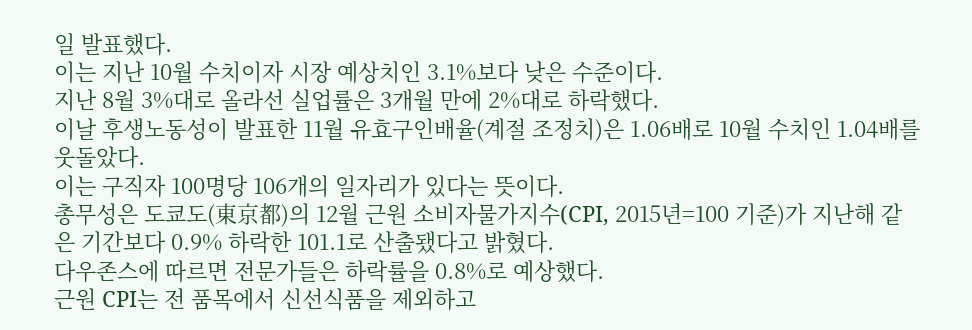일 발표했다.
이는 지난 10월 수치이자 시장 예상치인 3.1%보다 낮은 수준이다.
지난 8월 3%대로 올라선 실업률은 3개월 만에 2%대로 하락했다.
이날 후생노동성이 발표한 11월 유효구인배율(계절 조정치)은 1.06배로 10월 수치인 1.04배를 웃돌았다.
이는 구직자 100명당 106개의 일자리가 있다는 뜻이다.
총무성은 도쿄도(東京都)의 12월 근원 소비자물가지수(CPI, 2015년=100 기준)가 지난해 같은 기간보다 0.9% 하락한 101.1로 산출됐다고 밝혔다.
다우존스에 따르면 전문가들은 하락률을 0.8%로 예상했다.
근원 CPI는 전 품목에서 신선식품을 제외하고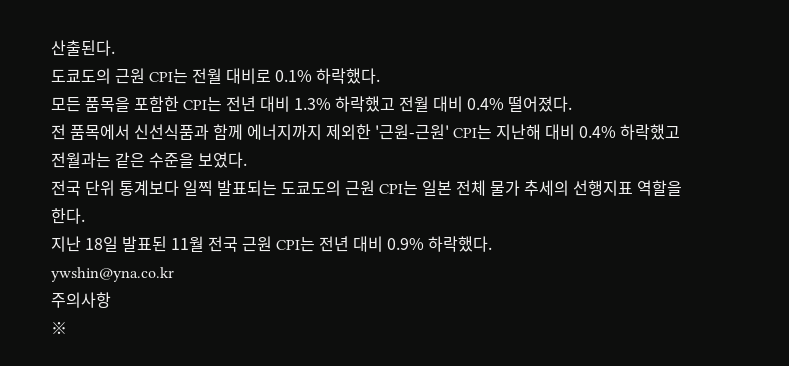산출된다.
도쿄도의 근원 CPI는 전월 대비로 0.1% 하락했다.
모든 품목을 포함한 CPI는 전년 대비 1.3% 하락했고 전월 대비 0.4% 떨어졌다.
전 품목에서 신선식품과 함께 에너지까지 제외한 '근원-근원' CPI는 지난해 대비 0.4% 하락했고 전월과는 같은 수준을 보였다.
전국 단위 통계보다 일찍 발표되는 도쿄도의 근원 CPI는 일본 전체 물가 추세의 선행지표 역할을 한다.
지난 18일 발표된 11월 전국 근원 CPI는 전년 대비 0.9% 하락했다.
ywshin@yna.co.kr
주의사항
※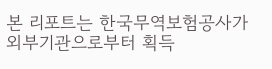본 리포트는 한국무역보험공사가 외부기관으로부터 획득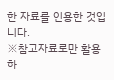한 자료를 인용한 것입니다.
※참고자료로만 활용하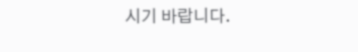시기 바랍니다.